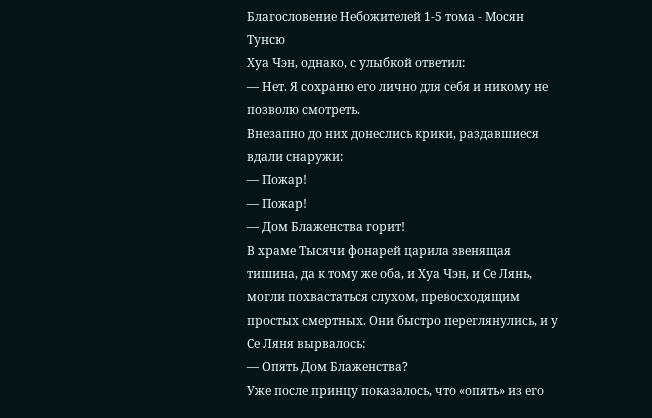Благословение Небожителей 1-5 тома - Мосян Тунсю
Хуа Чэн, однако, с улыбкой ответил:
— Нет. Я сохраню его лично для себя и никому не позволю смотреть.
Внезапно до них донеслись крики, раздавшиеся вдали снаружи:
— Пожар!
— Пожар!
— Дом Блаженства горит!
В храме Тысячи фонарей царила звенящая тишина, да к тому же оба, и Хуа Чэн, и Се Лянь, могли похвастаться слухом, превосходящим простых смертных. Они быстро переглянулись, и у Се Ляня вырвалось:
— Опять Дом Блаженства?
Уже после принцу показалось, что «опять» из его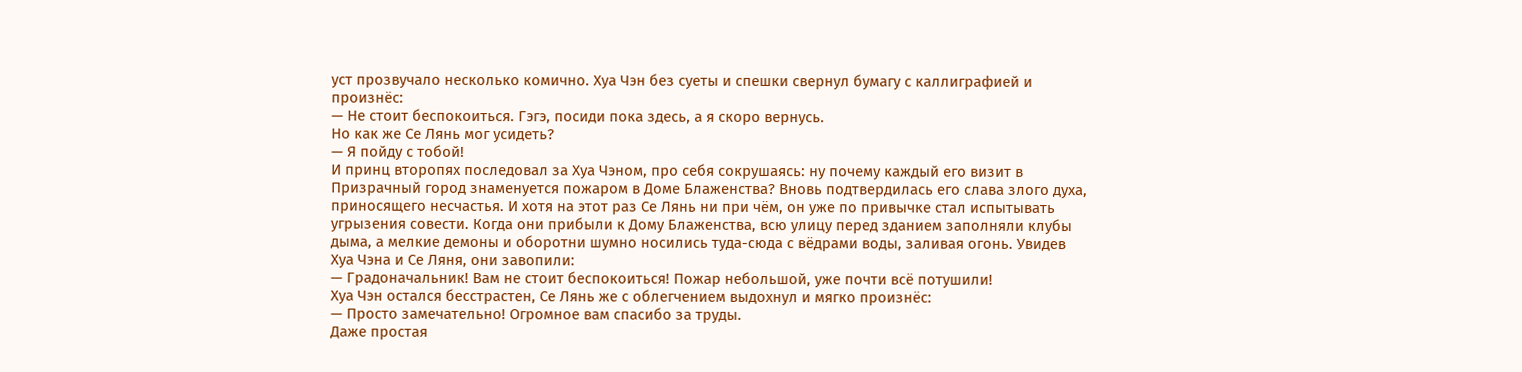уст прозвучало несколько комично. Хуа Чэн без суеты и спешки свернул бумагу с каллиграфией и произнёс:
— Не стоит беспокоиться. Гэгэ, посиди пока здесь, а я скоро вернусь.
Но как же Се Лянь мог усидеть?
— Я пойду с тобой!
И принц второпях последовал за Хуа Чэном, про себя сокрушаясь: ну почему каждый его визит в Призрачный город знаменуется пожаром в Доме Блаженства? Вновь подтвердилась его слава злого духа, приносящего несчастья. И хотя на этот раз Се Лянь ни при чём, он уже по привычке стал испытывать угрызения совести. Когда они прибыли к Дому Блаженства, всю улицу перед зданием заполняли клубы дыма, а мелкие демоны и оборотни шумно носились туда-сюда с вёдрами воды, заливая огонь. Увидев Хуа Чэна и Се Ляня, они завопили:
— Градоначальник! Вам не стоит беспокоиться! Пожар небольшой, уже почти всё потушили!
Хуа Чэн остался бесстрастен, Се Лянь же с облегчением выдохнул и мягко произнёс:
— Просто замечательно! Огромное вам спасибо за труды.
Даже простая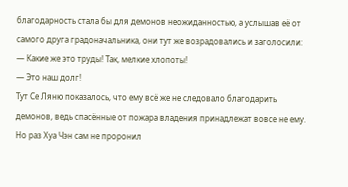благодарность стала бы для демонов неожиданностью, а услышав её от самого друга градоначальника, они тут же возрадовались и заголосили:
— Какие же это труды! Так, мелкие хлопоты!
— Это наш долг!
Тут Се Ляню показалось, что ему всё же не следовало благодарить демонов, ведь спасённые от пожара владения принадлежат вовсе не ему. Но раз Хуа Чэн сам не проронил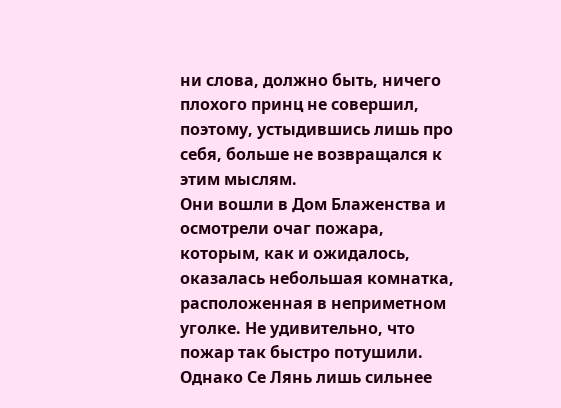ни слова, должно быть, ничего плохого принц не совершил, поэтому, устыдившись лишь про себя, больше не возвращался к этим мыслям.
Они вошли в Дом Блаженства и осмотрели очаг пожара, которым, как и ожидалось, оказалась небольшая комнатка, расположенная в неприметном уголке. Не удивительно, что пожар так быстро потушили.
Однако Се Лянь лишь сильнее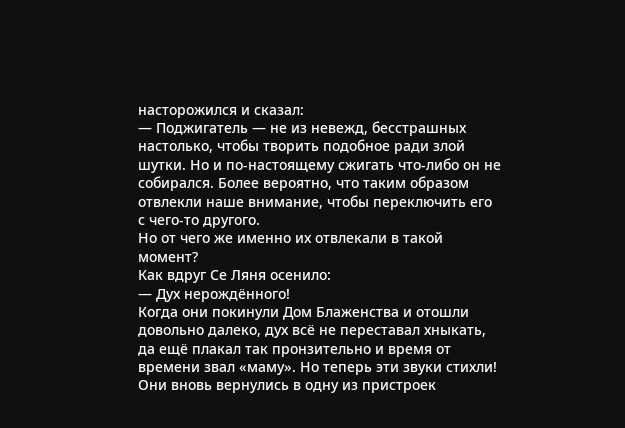насторожился и сказал:
— Поджигатель — не из невежд, бесстрашных настолько, чтобы творить подобное ради злой шутки. Но и по-настоящему сжигать что-либо он не собирался. Более вероятно, что таким образом отвлекли наше внимание, чтобы переключить его с чего-то другого.
Но от чего же именно их отвлекали в такой момент?
Как вдруг Се Ляня осенило:
— Дух нерождённого!
Когда они покинули Дом Блаженства и отошли довольно далеко, дух всё не переставал хныкать, да ещё плакал так пронзительно и время от времени звал «маму». Но теперь эти звуки стихли!
Они вновь вернулись в одну из пристроек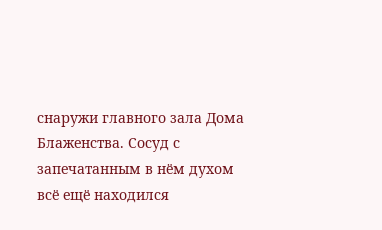снаружи главного зала Дома Блаженства. Сосуд с запечатанным в нём духом всё ещё находился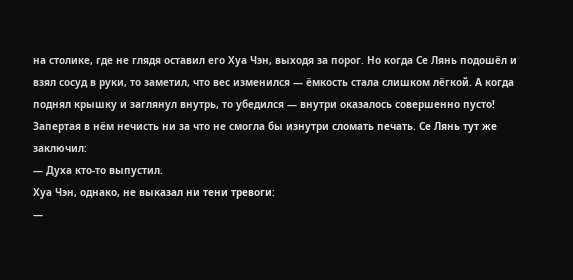на столике, где не глядя оставил его Хуа Чэн, выходя за порог. Но когда Се Лянь подошёл и взял сосуд в руки, то заметил, что вес изменился — ёмкость стала слишком лёгкой. А когда поднял крышку и заглянул внутрь, то убедился — внутри оказалось совершенно пусто!
Запертая в нём нечисть ни за что не смогла бы изнутри сломать печать. Се Лянь тут же заключил:
— Духа кто-то выпустил.
Хуа Чэн, однако, не выказал ни тени тревоги:
—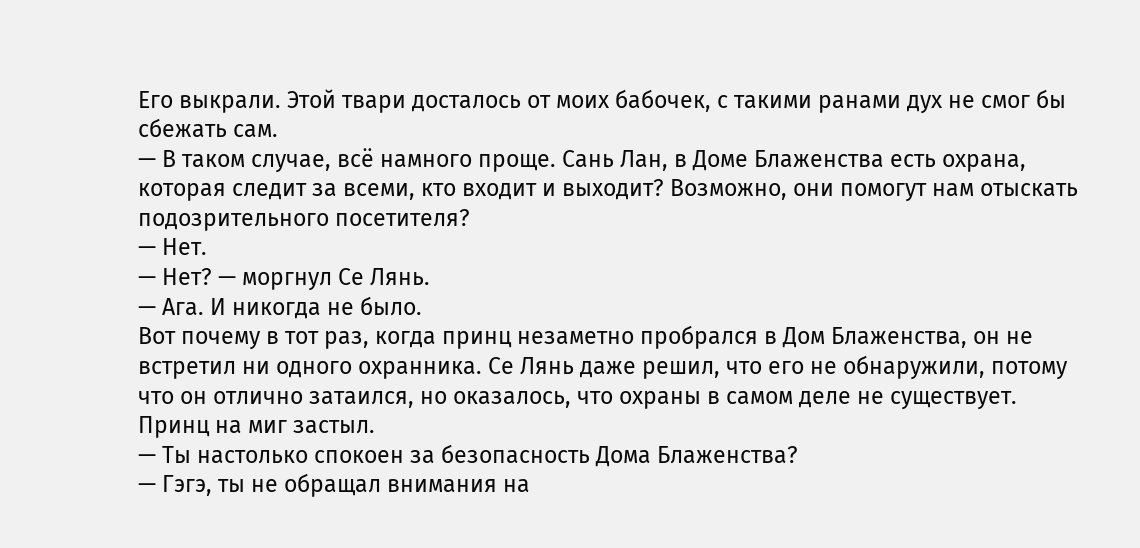Его выкрали. Этой твари досталось от моих бабочек, с такими ранами дух не смог бы сбежать сам.
— В таком случае, всё намного проще. Сань Лан, в Доме Блаженства есть охрана, которая следит за всеми, кто входит и выходит? Возможно, они помогут нам отыскать подозрительного посетителя?
— Нет.
— Нет? — моргнул Се Лянь.
— Ага. И никогда не было.
Вот почему в тот раз, когда принц незаметно пробрался в Дом Блаженства, он не встретил ни одного охранника. Се Лянь даже решил, что его не обнаружили, потому что он отлично затаился, но оказалось, что охраны в самом деле не существует. Принц на миг застыл.
— Ты настолько спокоен за безопасность Дома Блаженства?
— Гэгэ, ты не обращал внимания на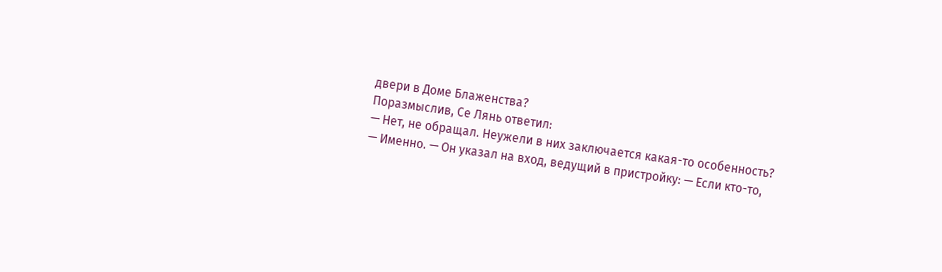двери в Доме Блаженства?
Поразмыслив, Се Лянь ответил:
— Нет, не обращал. Неужели в них заключается какая-то особенность?
— Именно. — Он указал на вход, ведущий в пристройку: — Если кто-то,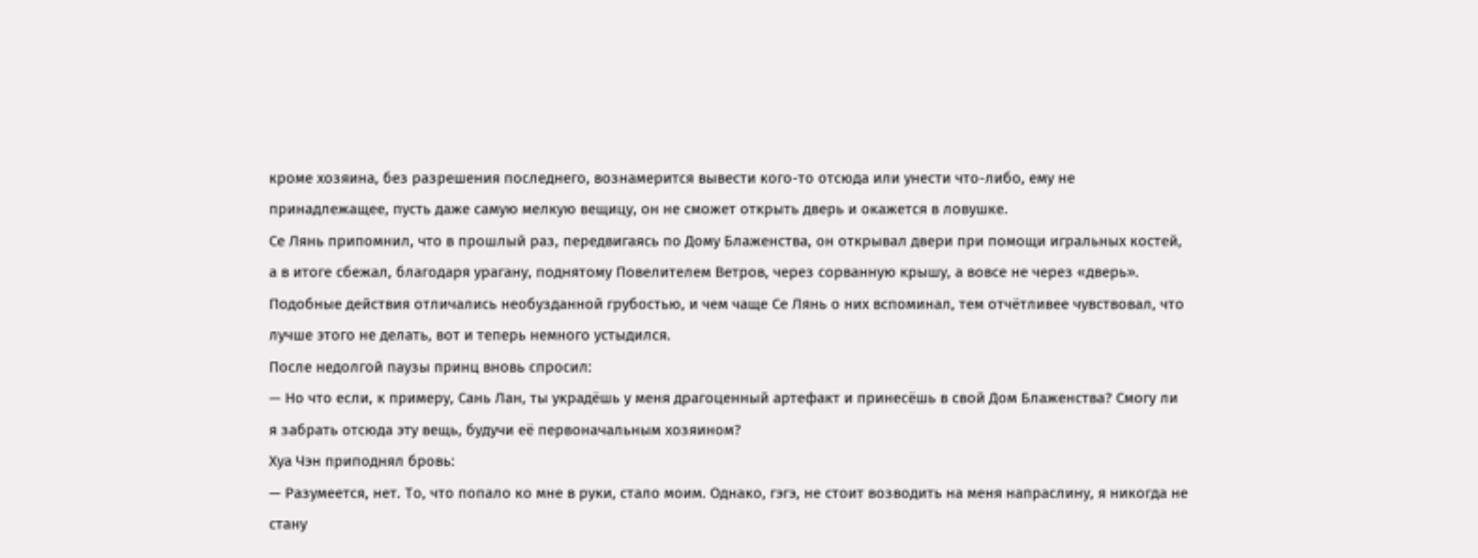кроме хозяина, без разрешения последнего, вознамерится вывести кого-то отсюда или унести что-либо, ему не принадлежащее, пусть даже самую мелкую вещицу, он не сможет открыть дверь и окажется в ловушке.
Се Лянь припомнил, что в прошлый раз, передвигаясь по Дому Блаженства, он открывал двери при помощи игральных костей, а в итоге сбежал, благодаря урагану, поднятому Повелителем Ветров, через сорванную крышу, а вовсе не через «дверь». Подобные действия отличались необузданной грубостью, и чем чаще Се Лянь о них вспоминал, тем отчётливее чувствовал, что лучше этого не делать, вот и теперь немного устыдился.
После недолгой паузы принц вновь спросил:
— Но что если, к примеру, Сань Лан, ты украдёшь у меня драгоценный артефакт и принесёшь в свой Дом Блаженства? Смогу ли я забрать отсюда эту вещь, будучи её первоначальным хозяином?
Хуа Чэн приподнял бровь:
— Разумеется, нет. То, что попало ко мне в руки, стало моим. Однако, гэгэ, не стоит возводить на меня напраслину, я никогда не стану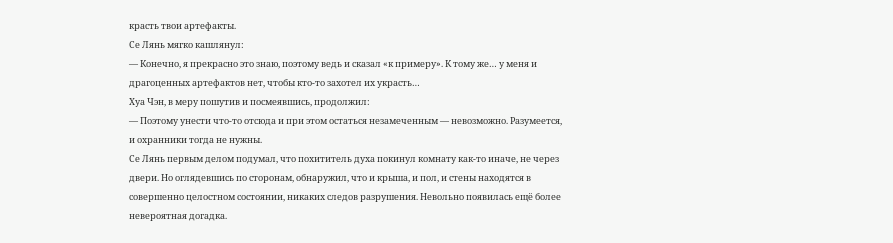красть твои артефакты.
Се Лянь мягко кашлянул:
— Конечно, я прекрасно это знаю, поэтому ведь и сказал «к примеру». К тому же… у меня и драгоценных артефактов нет, чтобы кто-то захотел их украсть…
Хуа Чэн, в меру пошутив и посмеявшись, продолжил:
— Поэтому унести что-то отсюда и при этом остаться незамеченным — невозможно. Разумеется, и охранники тогда не нужны.
Се Лянь первым делом подумал, что похититель духа покинул комнату как-то иначе, не через двери. Но оглядевшись по сторонам, обнаружил, что и крыша, и пол, и стены находятся в совершенно целостном состоянии, никаких следов разрушения. Невольно появилась ещё более невероятная догадка.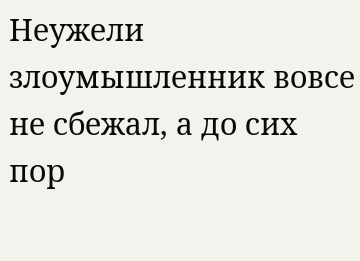Неужели злоумышленник вовсе не сбежал, а до сих пор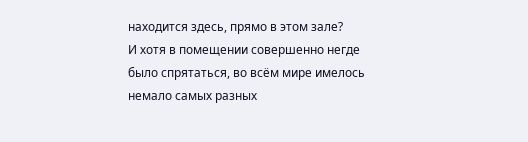находится здесь, прямо в этом зале?
И хотя в помещении совершенно негде было спрятаться, во всём мире имелось немало самых разных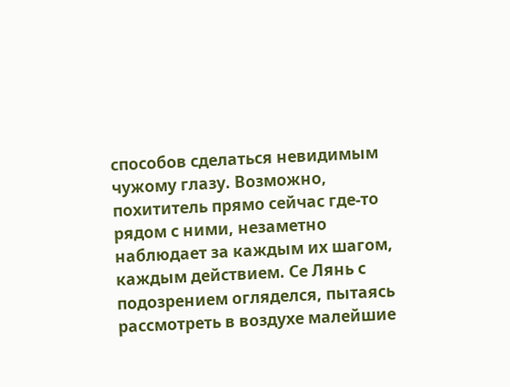способов сделаться невидимым чужому глазу. Возможно, похититель прямо сейчас где-то рядом с ними, незаметно наблюдает за каждым их шагом, каждым действием. Се Лянь с подозрением огляделся, пытаясь рассмотреть в воздухе малейшие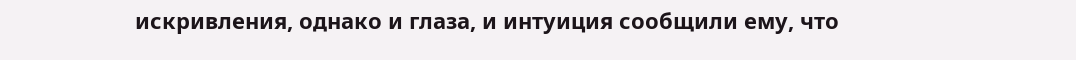искривления, однако и глаза, и интуиция сообщили ему, что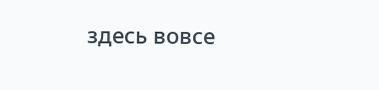здесь вовсе